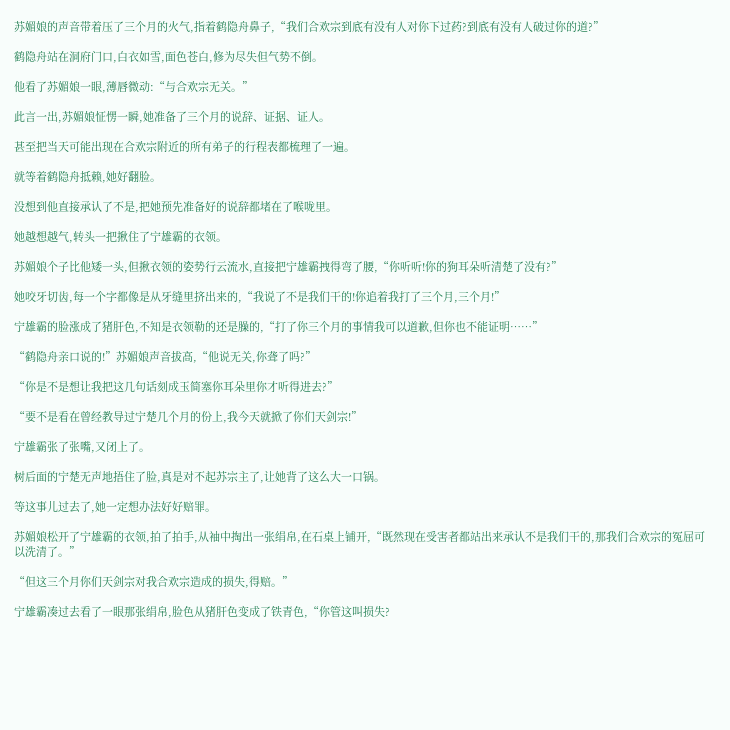苏媚娘的声音带着压了三个月的火气,指着鹤隐舟鼻子,“我们合欢宗到底有没有人对你下过药?到底有没有人破过你的道?”

鹤隐舟站在洞府门口,白衣如雪,面色苍白,修为尽失但气势不倒。

他看了苏媚娘一眼,薄唇微动:“与合欢宗无关。”

此言一出,苏媚娘怔愣一瞬,她准备了三个月的说辞、证据、证人。

甚至把当天可能出现在合欢宗附近的所有弟子的行程表都梳理了一遍。

就等着鹤隐舟抵赖,她好翻脸。

没想到他直接承认了不是,把她预先准备好的说辞都堵在了喉咙里。

她越想越气,转头一把揪住了宁雄霸的衣领。

苏媚娘个子比他矮一头,但揪衣领的姿势行云流水,直接把宁雄霸拽得弯了腰,“你听听!你的狗耳朵听清楚了没有?”

她咬牙切齿,每一个字都像是从牙缝里挤出来的,“我说了不是我们干的!你追着我打了三个月,三个月!”

宁雄霸的脸涨成了猪肝色,不知是衣领勒的还是臊的,“打了你三个月的事情我可以道歉,但你也不能证明……”

“鹤隐舟亲口说的!”苏媚娘声音拔高,“他说无关,你聋了吗?”

“你是不是想让我把这几句话刻成玉简塞你耳朵里你才听得进去?”

“要不是看在曾经教导过宁楚几个月的份上,我今天就掀了你们天剑宗!”

宁雄霸张了张嘴,又闭上了。

树后面的宁楚无声地捂住了脸,真是对不起苏宗主了,让她背了这么大一口锅。

等这事儿过去了,她一定想办法好好赔罪。

苏媚娘松开了宁雄霸的衣领,拍了拍手,从袖中掏出一张绢帛,在石桌上铺开,“既然现在受害者都站出来承认不是我们干的,那我们合欢宗的冤屈可以洗清了。”

“但这三个月你们天剑宗对我合欢宗造成的损失,得赔。”

宁雄霸凑过去看了一眼那张绢帛,脸色从猪肝色变成了铁青色,“你管这叫损失?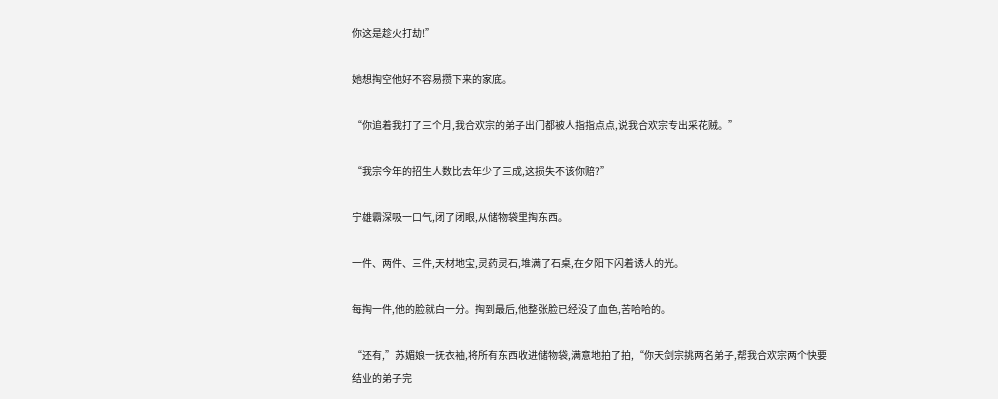你这是趁火打劫!”

她想掏空他好不容易攒下来的家底。

“你追着我打了三个月,我合欢宗的弟子出门都被人指指点点,说我合欢宗专出采花贼。”

“我宗今年的招生人数比去年少了三成,这损失不该你赔?”

宁雄霸深吸一口气,闭了闭眼,从储物袋里掏东西。

一件、两件、三件,天材地宝,灵药灵石,堆满了石桌,在夕阳下闪着诱人的光。

每掏一件,他的脸就白一分。掏到最后,他整张脸已经没了血色,苦哈哈的。

“还有,”苏媚娘一抚衣袖,将所有东西收进储物袋,满意地拍了拍,“你天剑宗挑两名弟子,帮我合欢宗两个快要结业的弟子完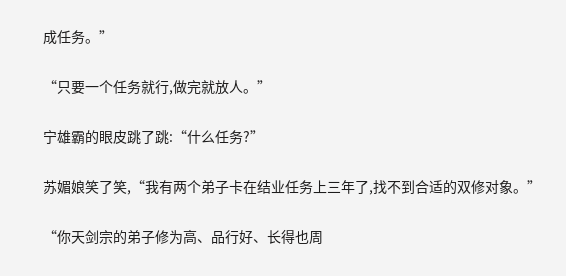成任务。”

“只要一个任务就行,做完就放人。”

宁雄霸的眼皮跳了跳:“什么任务?”

苏媚娘笑了笑,“我有两个弟子卡在结业任务上三年了,找不到合适的双修对象。”

“你天剑宗的弟子修为高、品行好、长得也周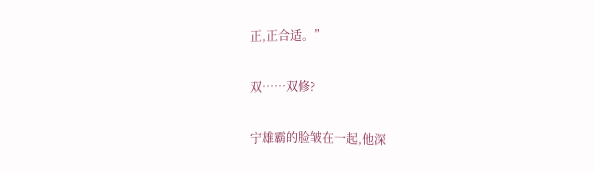正,正合适。”

双……双修?

宁雄霸的脸皱在一起,他深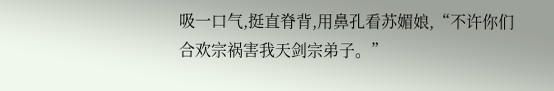吸一口气,挺直脊背,用鼻孔看苏媚娘,“不许你们合欢宗祸害我天剑宗弟子。”